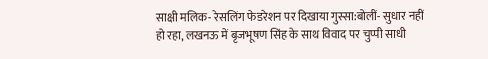साक्षी मलिक- रेसलिंग फेडरेशन पर दिखाया गुस्सा:बोलीं- सुधार नहीं हो रहा, लखनऊ में बृजभूषण सिंह के साथ विवाद पर चुप्पी साधी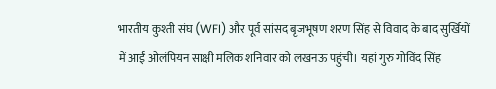भारतीय कुश्ती संघ (WFI) और पूर्व सांसद बृजभूषण शरण सिंह से विवाद के बाद सुर्खियों में आईं ओलंपियन साक्षी मलिक शनिवार को लखनऊ पहुंची। यहां गुरु गोविंद सिंह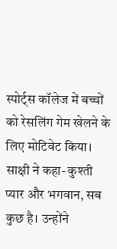स्पोर्ट्स कॉलेज में बच्चों को रेसलिंग गेम खेलने के लिए मोटिवेट किया। साक्षी ने कहा- कुश्ती प्यार और भगवान, सब कुछ है। उन्होंने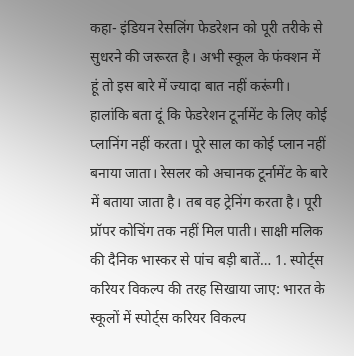कहा- इंडियन रेसलिंग फेडरेशन को पूरी तरीके से सुधरने की जरूरत है। अभी स्कूल के फंक्शन में हूं तो इस बारे में ज्यादा बात नहीं करूंगी। हालांकि बता दूं कि फेडरेशन टूर्नामेंट के लिए कोई प्लानिंग नहीं करता। पूरे साल का कोई प्लान नहीं बनाया जाता। रेसलर को अचानक टूर्नामेंट के बारे में बताया जाता है। तब वह ट्रेनिंग करता है। पूरी प्रॉपर कोचिंग तक नहीं मिल पाती। साक्षी मलिक की दैनिक भास्कर से पांच बड़ी बातें… 1. स्पोर्ट्स करियर विकल्प की तरह सिखाया जाए: भारत के स्कूलों में स्पोर्ट्स करियर विकल्प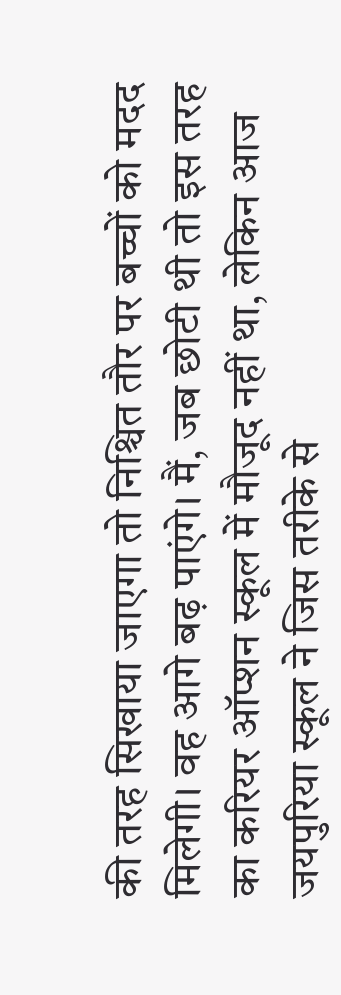की तरह सिखाया जाएगा तो निश्चित तौर पर बच्चों को मदद मिलेगी। वह आगे बढ़ पाएंगे। मैं, जब छोटी थी तो इस तरह का करियर ऑप्शन स्कूल में मौजूद नहीं था, लेकिन आज जयपुरिया स्कूल ने जिस तरीके से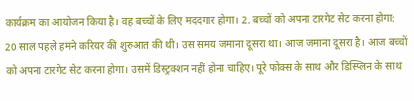कार्यक्रम का आयोजन किया है। वह बच्चों के लिए मददगार होगा। 2. बच्चों को अपना टारगेट सेट करना होगा: 20 साल पहले हमने करियर की शुरुआत की थी। उस समय जमाना दूसरा था। आज जमाना दूसरा है। आज बच्चों को अपना टारगेट सेट करना होगा। उसमें डिस्ट्रक्शन नहीं होना चाहिए। पूरे फोक्स के साथ और डिस्प्लिन के साथ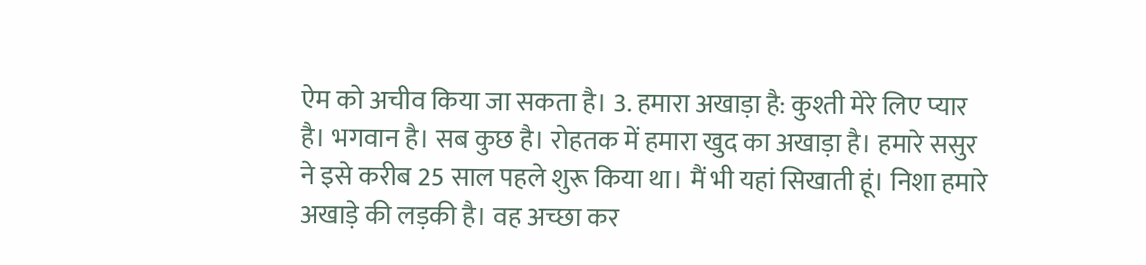ऐम को अचीव किया जा सकता है। 3. हमारा अखाड़ा है: कुश्ती मेरे लिए प्यार है। भगवान है। सब कुछ है। रोहतक में हमारा खुद का अखाड़ा है। हमारे ससुर ने इसे करीब 25 साल पहले शुरू किया था। मैं भी यहां सिखाती हूं। निशा हमारे अखाड़े की लड़की है। वह अच्छा कर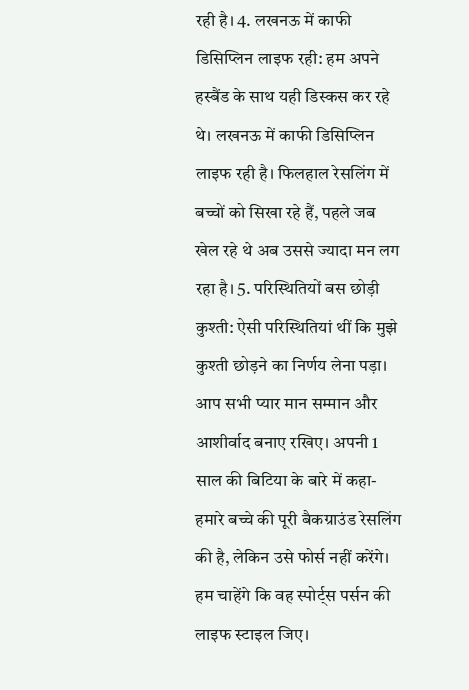रही है। 4. लखनऊ में काफी डिसिप्लिन लाइफ रही: हम अपने हस्बैंड के साथ यही डिस्कस कर रहे थे। लखनऊ में काफी डिसिप्लिन लाइफ रही है। फिलहाल रेसलिंग में बच्चों को सिखा रहे हैं, पहले जब खेल रहे थे अब उससे ज्यादा मन लग रहा है। 5. परिस्थितियों बस छोड़ी कुश्ती: ऐसी परिस्थितियां थीं कि मुझे कुश्ती छोड़ने का निर्णय लेना पड़ा। आप सभी प्यार मान सम्मान और आशीर्वाद बनाए रखिए। अपनी 1 साल की बिटिया के बारे में कहा-हमारे बच्चे की पूरी बैकग्राउंड रेसलिंग की है, लेकिन उसे फोर्स नहीं करेंगे। हम चाहेंगे कि वह स्पोर्ट्स पर्सन की लाइफ स्टाइल जिए।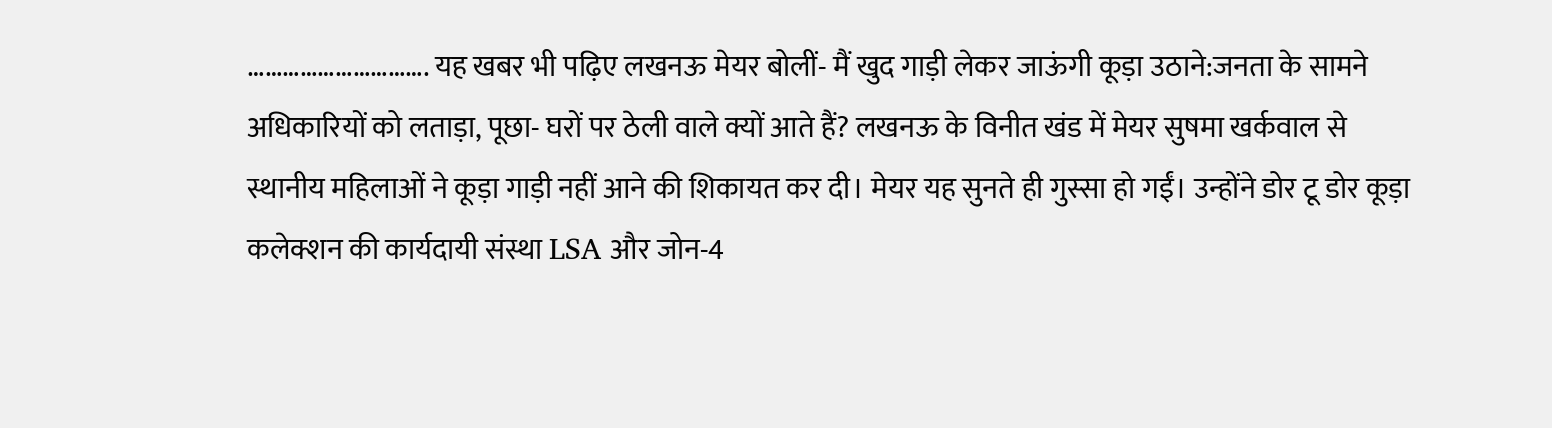…………………………. यह खबर भी पढ़िए लखनऊ मेयर बोलीं- मैं खुद गाड़ी लेकर जाऊंगी कूड़ा उठाने:जनता के सामने अधिकारियों को लताड़ा, पूछा- घरों पर ठेली वाले क्यों आते हैं? लखनऊ के विनीत खंड में मेयर सुषमा खर्कवाल से स्थानीय महिलाओं ने कूड़ा गाड़ी नहीं आने की शिकायत कर दी। मेयर यह सुनते ही गुस्सा हो गईं। उन्होंने डोर टू डोर कूड़ा कलेक्शन की कार्यदायी संस्था LSA और जोन-4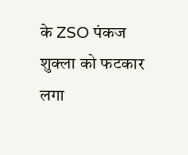के ZSO पंकज शुक्ला को फटकार लगा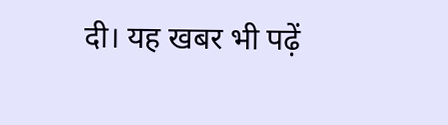दी। यह खबर भी पढ़ें